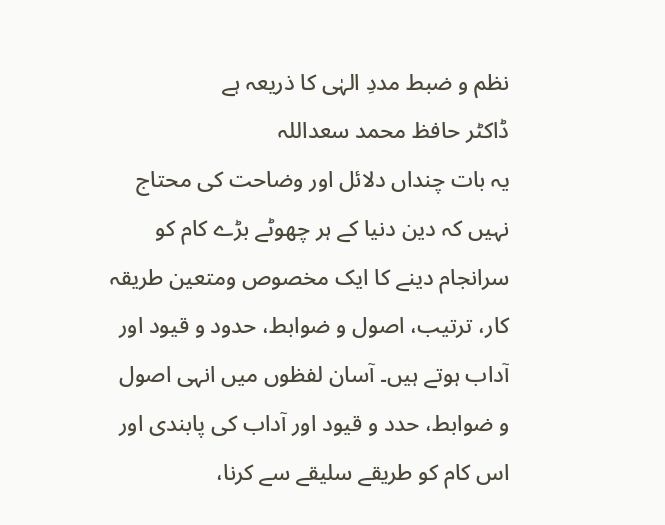نظم و ضبط مددِ الہٰی کا ذریعہ ہے
ڈاکٹر حافظ محمد سعداللہ
یہ بات چنداں دلائل اور وضاحت کی محتاج نہیں کہ دین دنیا کے ہر چھوٹے بڑے کام کو سرانجام دینے کا ایک مخصوص ومتعین طریقہ کار، ترتیب، اصول و ضوابط، حدود و قیود اور آداب ہوتے ہیں۔ آسان لفظوں میں انہی اصول و ضوابط، حدد و قیود اور آداب کی پابندی اور اس کام کو طریقے سلیقے سے کرنا،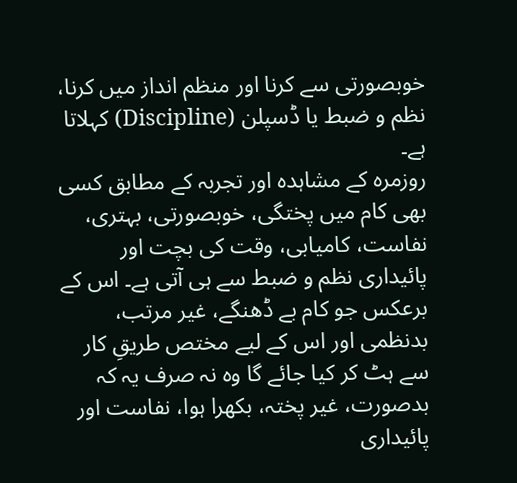خوبصورتی سے کرنا اور منظم انداز میں کرنا، نظم و ضبط یا ڈسپلن (Discipline) کہلاتا ہے۔
روزمرہ کے مشاہدہ اور تجربہ کے مطابق کسی بھی کام میں پختگی، خوبصورتی، بہتری، نفاست، کامیابی، وقت کی بچت اور پائیداری نظم و ضبط سے ہی آتی ہے۔ اس کے برعکس جو کام بے ڈھنگے، غیر مرتب، بدنظمی اور اس کے لیے مختص طریقِ کار سے ہٹ کر کیا جائے گا وہ نہ صرف یہ کہ بدصورت، غیر پختہ، بکھرا ہوا، نفاست اور پائیداری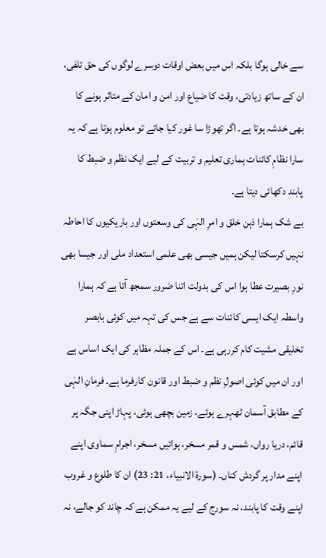سے خالی ہوگا بلکہ اس میں بعض اوقات دوسرے لوگوں کی حق تلفی، ان کے ساتھ زیادتی، وقت کا ضیاع اور امن و امان کے متاثر ہونے کا بھی خدشہ ہوتا ہے۔ اگر تھوڑا سا غور کیا جائے تو معلوم ہوتا ہے کہ یہ سارا نظامِ کائنات ہماری تعلیم و تربیت کے لیے ایک نظم و ضبط کا پابند دکھائی دیتا ہے۔
بے شک ہمارا ذہن خلق و امرِ الہٰی کی وسعتوں اور باریکیوں کا احاطہ نہیں کرسکتا لیکن ہمیں جیسی بھی علمی استعداد ملی اور جیسا بھی نورِ بصیرت عطا ہوا اس کی بدولت اتنا ضرور سمجھ آتا ہے کہ ہمارا واسطہ ایک ایسی کائنات سے ہے جس کی تہہ میں کوئی بابصر تخلیقی مشیت کام کررہی ہے۔ اس کے جملہ مظاہر کی ایک اساس ہے اور ان میں کوئی اصولِ نظم و ضبط اور قانون کارفرما ہے۔ فرمانِ الہٰی کے مطابق آسمان ٹھہرے ہوئے، زمین بچھی ہوئی، پہاڑ اپنی جگہ پر قائم، دریا رواں، شمس و قمر مسخر، ہوائیں مسخر، اجرامِ سماوی اپنے اپنے مدار پر گردش کناں۔ (سورۃ الانبیاء، 21: 23) ان کا طلوع و غروب اپنے وقت کا پابند، نہ سورج کے لیے یہ ممکن ہے کہ چاند کو جالے، نہ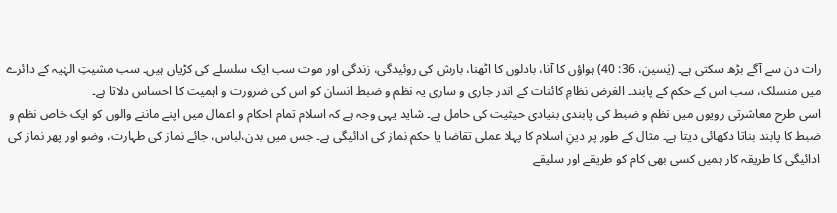رات دن سے آگے بڑھ سکتی ہے۔ (یٰسین، 36: 40) ہواؤں کا آنا، بادلوں کا اٹھنا، بارش کی روئیدگی، زندگی اور موت سب ایک سلسلے کی کڑیاں ہیں۔ سب مشیتِ الہٰیہ کے دائرے میں منسلک، سب اس کے حکم کے پابند۔ الغرض نظامِ کائنات کے اندر جاری و ساری یہ نظم و ضبط انسان کو اس کی ضرورت و اہمیت کا احساس دلاتا ہے۔
اسی طرح معاشرتی رویوں میں نظم و ضبط کی پابندی بنیادی حیثیت کی حامل ہے۔ شاید یہی وجہ ہے کہ اسلام تمام احکام و اعمال میں اپنے ماننے والوں کو ایک خاص نظم و ضبط کا پابند بناتا دکھائی دیتا ہے۔ مثال کے طور پر دینِ اسلام کا پہلا عملی تقاضا یا حکم نماز کی ادائیگی ہے۔ جس میں بدن،لباس، جائے نماز کی طہارت، وضو اور پھر نماز کی ادائیگی کا طریقہ کار ہمیں کسی بھی کام کو طریقے اور سلیقے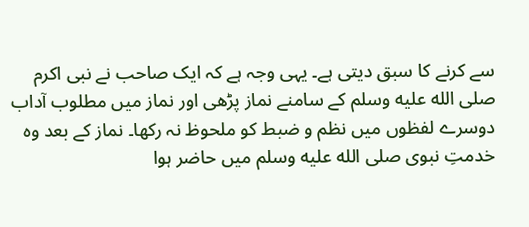سے کرنے کا سبق دیتی ہے۔ یہی وجہ ہے کہ ایک صاحب نے نبی اکرم صلى الله عليه وسلم کے سامنے نماز پڑھی اور نماز میں مطلوب آداب دوسرے لفظوں میں نظم و ضبط کو ملحوظ نہ رکھا۔ نماز کے بعد وہ خدمتِ نبوی صلى الله عليه وسلم میں حاضر ہوا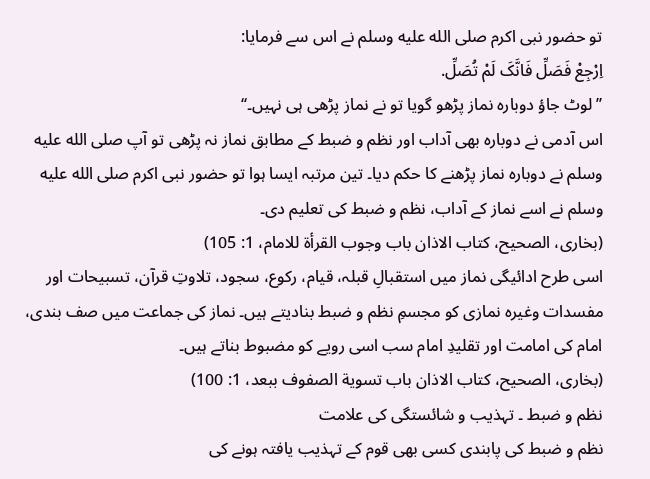تو حضور نبی اکرم صلى الله عليه وسلم نے اس سے فرمایا:
اِرْجِعْ فَصَلِّ فَانَّکَ لَمْ تُصَلِّ.
’’لوٹ جاؤ دوبارہ نماز پڑھو گویا تو نے نماز پڑھی ہی نہیں۔‘‘
اس آدمی نے دوبارہ بھی آداب اور نظم و ضبط کے مطابق نماز نہ پڑھی تو آپ صلى الله عليه وسلم نے دوبارہ نماز پڑھنے کا حکم دیا۔ تین مرتبہ ایسا ہوا تو حضور نبی اکرم صلى الله عليه وسلم نے اسے نماز کے آداب، نظم و ضبط کی تعلیم دی۔
(بخاری، الصحیح، کتاب الاذان باب وجوب القرأة للامام، 1: 105)
اسی طرح ادائیگی نماز میں استقبالِ قبلہ، قیام، رکوع، سجود، تلاوتِ قرآن، تسبیحات اور مفسدات وغیرہ نمازی کو مجسمِ نظم و ضبط بنادیتے ہیں۔ نماز کی جماعت میں صف بندی، امام کی امامت اور تقلیدِ امام سب اسی رویے کو مضبوط بناتے ہیں۔
(بخاری، الصحیح، کتاب الاذان باب تسویة الصفوف ببعد، 1: 100)
نظم و ضبط ۔ تہذیب و شائستگی کی علامت
نظم و ضبط کی پابندی کسی بھی قوم کے تہذیب یافتہ ہونے کی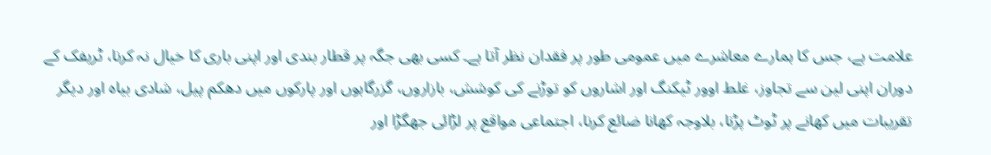علامت ہے، جس کا ہمارے معاشرے میں عمومی طور پر فقدان نظر آتا ہے۔ کسی بھی جگہ پر قطار بندی اور اپنی باری کا خیال نہ کرنا، ٹریفک کے دوران اپنی لین سے تجاوز، غلط اوور ٹیکنگ اور اشاروں کو توڑنے کی کوشش، بازاروں، گزرگاہوں اور پارکوں میں دھکم پیل، شادی بیاہ اور دیگر تقریبات میں کھانے پر ٹوٹ پڑنا، بلاوجہ کھانا ضائع کرنا، اجتماعی مواقع پر لڑائی جھگڑا اور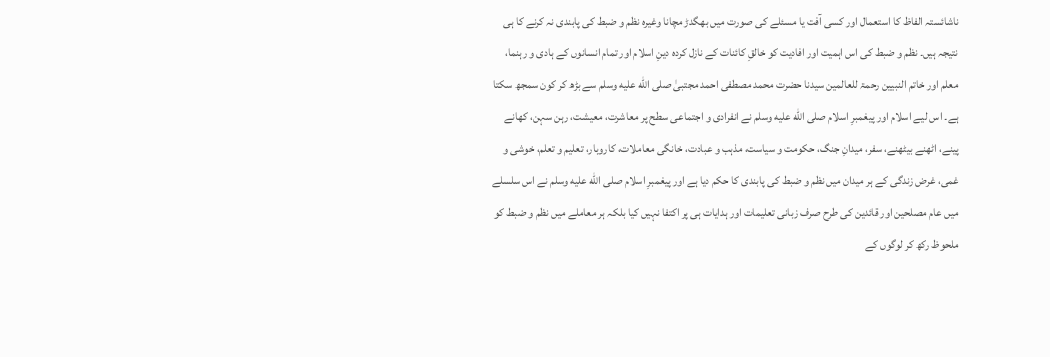ناشائستہ الفاظ کا استعمال اور کسی آفت یا مسئلے کی صورت میں بھگدڑ مچانا وغیرہ نظم و ضبط کی پابندی نہ کرنے کا ہی نتیجہ ہیں۔ نظم و ضبط کی اس اہمیت اور افادیت کو خالقِ کائنات کے نازل کردہ دینِ اسلام اور تمام انسانوں کے ہادی و رہنما، معلم اور خاتم النبیین رحمۃ للعالمین سیدنا حضرت محمد مصطفی احمد مجتبیٰ صلى الله عليه وسلم سے بڑھ کر کون سمجھ سکتا ہے۔ اس لیے اسلام اور پیغمبرِ اسلام صلى الله عليه وسلم نے انفرادی و اجتماعی سطح پر معاشرت، معیشت، رہن سہن، کھانے پینے، اٹھنے بیٹھنے، سفر، میدانِ جنگ، حکومت و سیاست، مذہب و عبادت، خانگی معاملات، کاروبار، تعلیم و تعلم، خوشی و غمی، غرض زندگی کے ہر میدان میں نظم و ضبط کی پابندی کا حکم دیا ہے اور پیغمبرِ اسلام صلى الله عليه وسلم نے اس سلسلے میں عام مصلحین اور قائدین کی طرح صرف زبانی تعلیمات اور ہدایات ہی پر اکتفا نہیں کیا بلکہ ہر معاملے میں نظم و ضبط کو ملحوظ رکھ کر لوگوں کے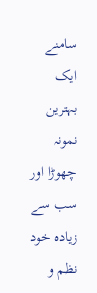سامنے ایک بہترین نمونہ چھوڑا اور سب سے زیادہ خود نظم و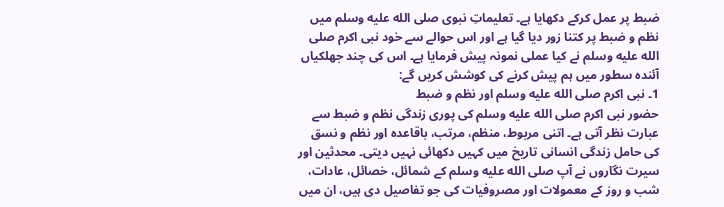ضبط پر عمل کرکے دکھایا ہے۔ تعلیماتِ نبوی صلى الله عليه وسلم میں نظم و ضبط پر کتنا زور دیا گیا ہے اور اس حوالے سے خود نبی اکرم صلى الله عليه وسلم نے کیا عملی نمونہ پیش فرمایا ہے۔ اس کی چند جھلکیاں آئندہ سطور میں ہم پیش کرنے کی کوشش کریں گے:
1۔ نبی اکرم صلى الله عليه وسلم اور نظم و ضبط
حضور نبی اکرم صلى الله عليه وسلم کی پوری زندگی نظم و ضبط سے عبارت نظر آتی ہے۔ اتنی مربوط، منظم، مرتب، باقاعدہ اور نظم و نسق کی حامل زندگی انسانی تاریخ میں کہیں دکھائی نہیں دیتی۔ محدثین اور سیرت نگاروں نے آپ صلى الله عليه وسلم کے شمائل، خصائل، عادات، شب و روز کے معمولات اور مصروفیات کی جو تفاصیل دی ہیں، ان میں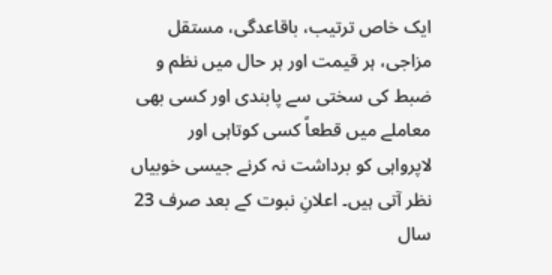ایک خاص ترتیب، باقاعدگی، مستقل مزاجی، ہر قیمت اور ہر حال میں نظم و ضبط کی سختی سے پابندی اور کسی بھی معاملے میں قطعاً کسی کوتاہی اور لاپرواہی کو برداشت نہ کرنے جیسی خوبیاں نظر آتی ہیں۔ اعلانِ نبوت کے بعد صرف 23 سال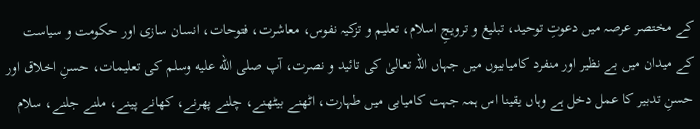کے مختصر عرصہ میں دعوتِ توحید، تبلیغ و ترویجِ اسلام، تعلیم و تزکیہ نفوس، معاشرت، فتوحات، انسان سازی اور حکومت و سیاست کے میدان میں بے نظیر اور منفرد کامیابیوں میں جہاں اللہ تعالیٰ کی تائید و نصرت، آپ صلى الله عليه وسلم کی تعلیمات، حسنِ اخلاق اور حسنِ تدبیر کا عمل دخل ہے وہاں یقینا اس ہمہ جہت کامیابی میں طہارت، اٹھنے بیٹھنے، چلنے پھرنے، کھانے پینے، ملنے جلنے، سلام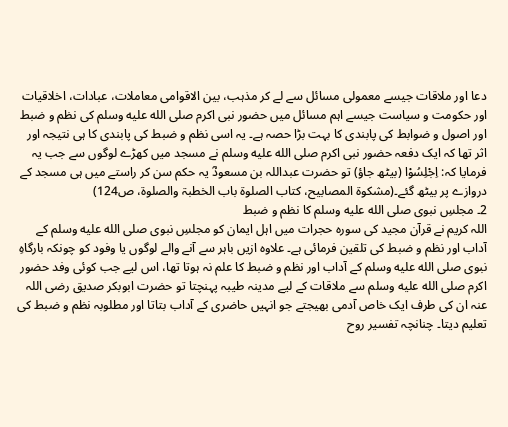دعا اور ملاقات جیسے معمولی مسائل سے لے کر مذہب، بین الاقوامی معاملات، عبادات، اخلاقیات اور حکومت و سیاست جیسے اہم مسائل میں حضور نبی اکرم صلى الله عليه وسلم کی نظم و ضبط اور اصول و ضوابط کی پابندی کا بہت بڑا حصہ ہے۔ یہ اسی نظم و ضبط کی پابندی کا ہی نتیجہ اور اثر تھا کہ ایک دفعہ حضور نبی اکرم صلى الله عليه وسلم نے مسجد میں کھڑے لوگوں سے جب یہ فرمایا کہ: اِجْلِسُوْا (بیٹھ جاؤ) تو حضرت عبداللہ بن مسعودؓ یہ حکم سن کر راستے میں ہی مسجد کے دروازے پر بیٹھ گئے۔(مشکوۃ المصابیح، کتاب الصلوۃ باب الخطبۃ والصلوۃ، ص124)
2۔ مجلسِ نبوی صلى الله عليه وسلم کا نظم و ضبط
اللہ کریم نے قرآن مجید کی سورہ حجرات میں اہل ایمان کو مجلسِ نبوی صلى الله عليه وسلم کے آداب اور نظم و ضبط کی تلقین فرمائی ہے۔ علاوہ ازیں باہر سے آنے والے لوگوں یا وفود کو چونکہ بارگاہِ نبوی صلى الله عليه وسلم کے آداب اور نظم و ضبط کا علم نہ ہوتا تھا، اس لیے جب کوئی وفد حضور اکرم صلى الله عليه وسلم سے ملاقات کے لیے مدینہ طیبہ پہنچتا تو حضرت ابوبکر صدیق رضی اللہ عنہ ان کی طرف ایک خاص آدمی بھیجتے جو انہیں حاضری کے آداب بتاتا اور مطلوبہ نظم و ضبط کی تعلیم دیتا۔ چنانچہ تفسیر روح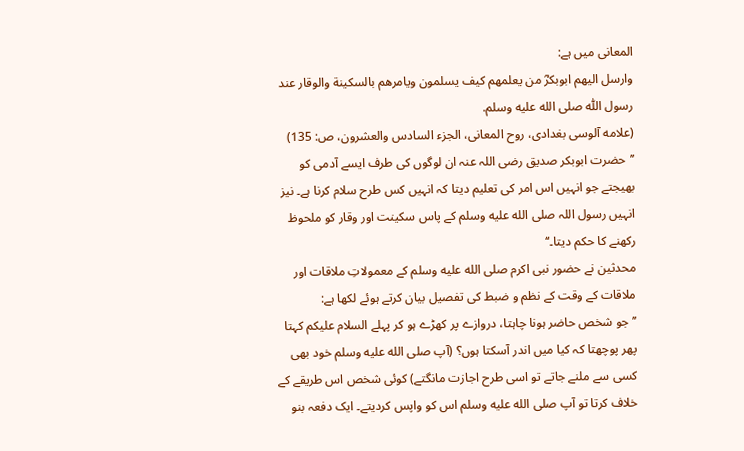المعانی میں ہے:
وارسل الیهم ابوبکرؓ من یعلمهم کیف یسلمون ویامرهم بالسکینة والوقار عند رسول اللّٰه صلى الله عليه وسلم.
(علامه آلوسی بغدادی، روح المعانی، الجزء السادس والعشرون، ص: 135)
’’حضرت ابوبکر صدیق رضی اللہ عنہ ان لوگوں کی طرف ایسے آدمی کو بھیجتے جو انہیں اس امر کی تعلیم دیتا کہ انہیں کس طرح سلام کرنا ہے۔ نیز انہیں رسول اللہ صلى الله عليه وسلم کے پاس سکینت اور وقار کو ملحوظ رکھنے کا حکم دیتا۔‘‘
محدثین نے حضور نبی اکرم صلى الله عليه وسلم کے معمولاتِ ملاقات اور ملاقات کے وقت کے نظم و ضبط کی تفصیل بیان کرتے ہوئے لکھا ہے:
’’جو شخص حاضر ہونا چاہتا، دروازے پر کھڑے ہو کر پہلے السلام علیکم کہتا پھر پوچھتا کہ کیا میں اندر آسکتا ہوں؟ (آپ صلى الله عليه وسلم خود بھی کسی سے ملنے جاتے تو اسی طرح اجازت مانگتے) کوئی شخص اس طریقے کے خلاف کرتا تو آپ صلى الله عليه وسلم اس کو واپس کردیتے۔ ایک دفعہ بنو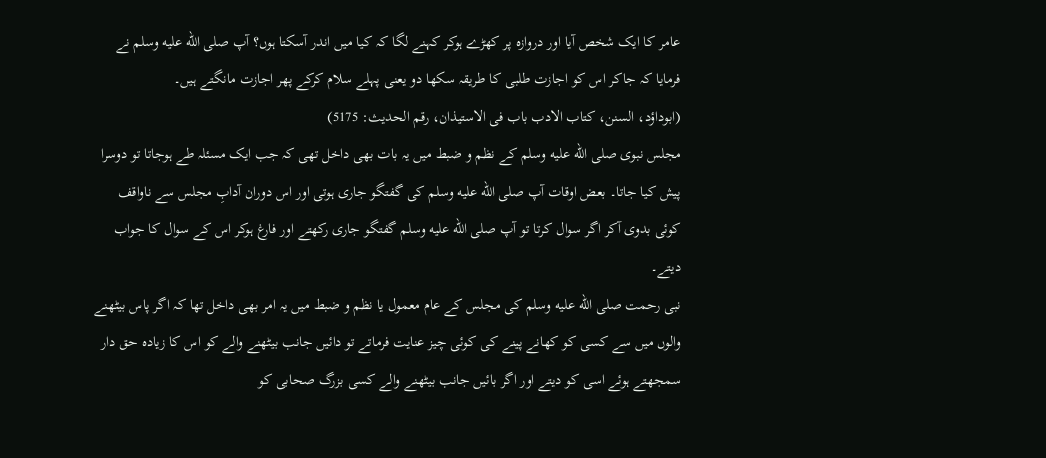عامر کا ایک شخص آیا اور دروازہ پر کھڑے ہوکر کہنے لگا کہ کیا میں اندر آسکتا ہوں؟ آپ صلى الله عليه وسلم نے فرمایا کہ جاکر اس کو اجازت طلبی کا طریقہ سکھا دو یعنی پہلے سلام کرکے پھر اجازت مانگتے ہیں۔
(ابوداؤد، السنن، کتاب الادب باب فی الاستیذان، رقم الحدیث: 5175)
مجلس نبوی صلى الله عليه وسلم کے نظم و ضبط میں یہ بات بھی داخل تھی کہ جب ایک مسئلہ طے ہوجاتا تو دوسرا پیش کیا جاتا۔ بعض اوقات آپ صلى الله عليه وسلم کی گفتگو جاری ہوتی اور اس دوران آدابِ مجلس سے ناواقف کوئی بدوی آکر اگر سوال کرتا تو آپ صلى الله عليه وسلم گفتگو جاری رکھتے اور فارغ ہوکر اس کے سوال کا جواب دیتے۔
نبی رحمت صلى الله عليه وسلم کی مجلس کے عام معمول یا نظم و ضبط میں یہ امر بھی داخل تھا کہ اگر پاس بیٹھنے والوں میں سے کسی کو کھانے پینے کی کوئی چیز عنایت فرماتے تو دائیں جانب بیٹھنے والے کو اس کا زیادہ حق دار سمجھتے ہوئے اسی کو دیتے اور اگر بائیں جانب بیٹھنے والے کسی بزرگ صحابی کو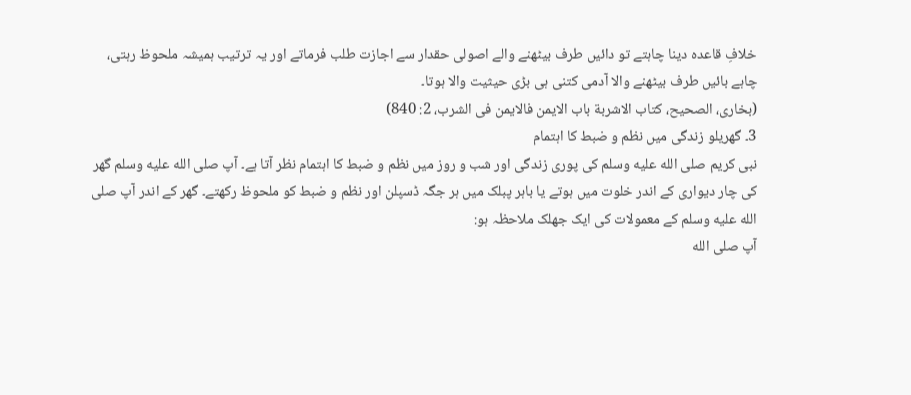خلافِ قاعدہ دینا چاہتے تو دائیں طرف بیٹھنے والے اصولی حقدار سے اجازت طلب فرماتے اور یہ ترتیب ہمیشہ ملحوظ رہتی، چاہے بائیں طرف بیٹھنے والا آدمی کتنی ہی بڑی حیثیت والا ہوتا۔
(بخاری، الصحیح، کتاب الاشربة باب الایمن فالایمن فی الشرب، 2: 840)
3۔ گھریلو زندگی میں نظم و ضبط کا اہتمام
نبی کریم صلى الله عليه وسلم کی پوری زندگی اور شب و روز میں نظم و ضبط کا اہتمام نظر آتا ہے۔ آپ صلى الله عليه وسلم گھر کی چار دیواری کے اندر خلوت میں ہوتے یا باہر پبلک میں ہر جگہ ڈسپلن اور نظم و ضبط کو ملحوظ رکھتے۔ گھر کے اندر آپ صلى الله عليه وسلم کے معمولات کی ایک جھلک ملاحظہ ہو:
آپ صلى الله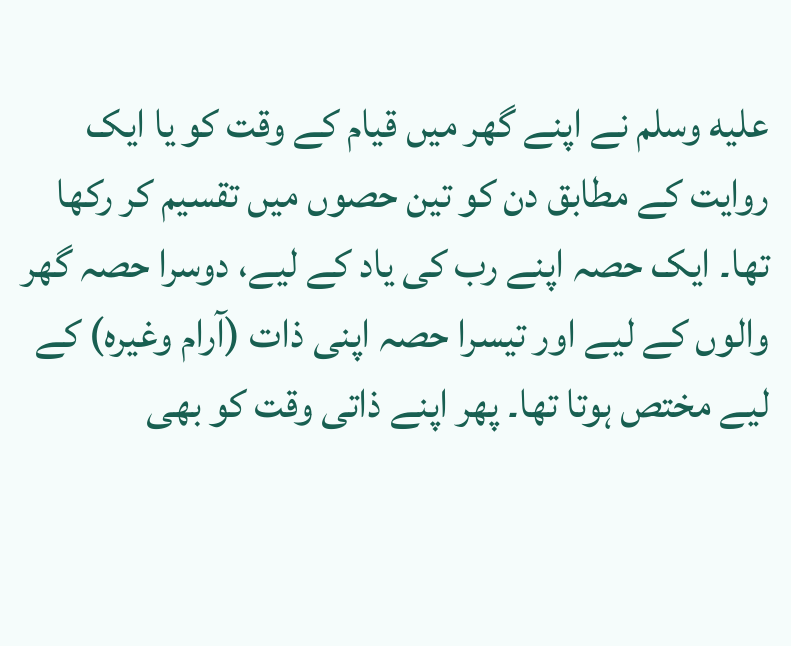عليه وسلم نے اپنے گھر میں قیام کے وقت کو یا ایک روایت کے مطابق دن کو تین حصوں میں تقسیم کر رکھا تھا۔ ایک حصہ اپنے رب کی یاد کے لیے، دوسرا حصہ گھر والوں کے لیے اور تیسرا حصہ اپنی ذات (آرام وغیرہ) کے لیے مختص ہوتا تھا۔ پھر اپنے ذاتی وقت کو بھی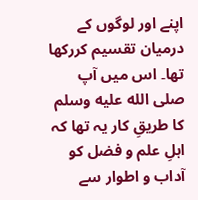اپنے اور لوگوں کے درمیان تقسیم کررکھا تھا۔ اس میں آپ صلى الله عليه وسلم کا طریقِ کار یہ تھا کہ اہلِ علم و فضل کو آداب و اطوار سے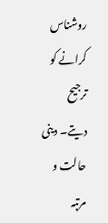روشناس کرانے کو ترجیح دیتے۔ دینی حالت و مرتبہ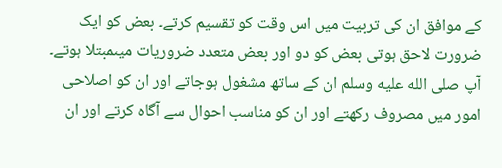کے موافق ان کی تربیت میں اس وقت کو تقسیم کرتے۔ بعض کو ایک ضرورت لاحق ہوتی بعض کو دو اور بعض متعدد ضروریات میںمبتلا ہوتے۔ آپ صلى الله عليه وسلم ان کے ساتھ مشغول ہوجاتے اور ان کو اصلاحی امور میں مصروف رکھتے اور ان کو مناسب احوال سے آگاہ کرتے اور ان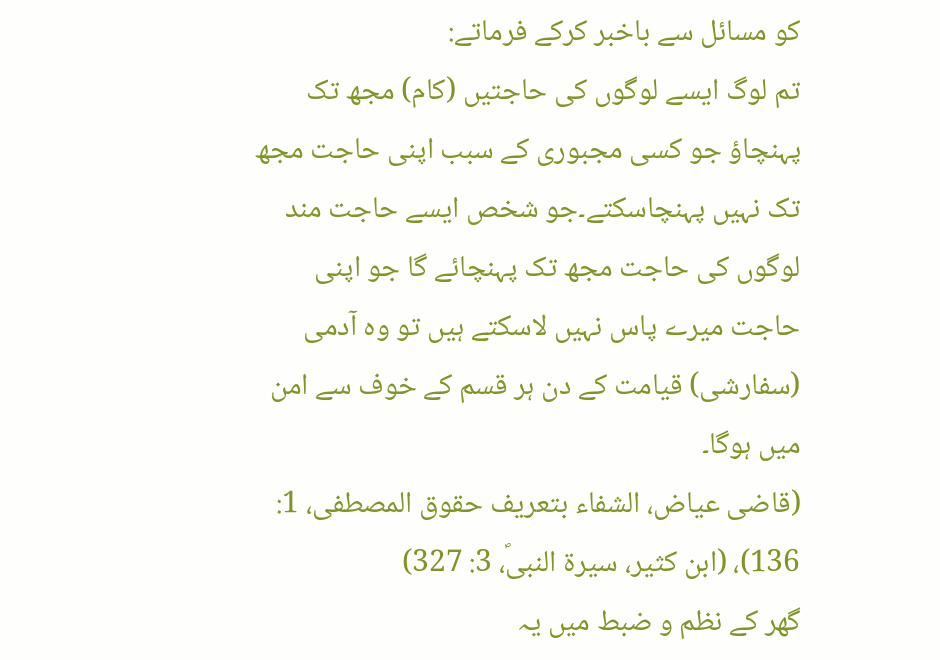کو مسائل سے باخبر کرکے فرماتے:
تم لوگ ایسے لوگوں کی حاجتیں (کام) مجھ تک پہنچاؤ جو کسی مجبوری کے سبب اپنی حاجت مجھ تک نہیں پہنچاسکتے۔جو شخص ایسے حاجت مند لوگوں کی حاجت مجھ تک پہنچائے گا جو اپنی حاجت میرے پاس نہیں لاسکتے ہیں تو وہ آدمی (سفارشی) قیامت کے دن ہر قسم کے خوف سے امن میں ہوگا۔
(قاضی عیاض، الشفاء بتعریف حقوق المصطفی، 1: 136)، (ابن کثیر، سیرة النبیؐ، 3: 327)
گھر کے نظم و ضبط میں یہ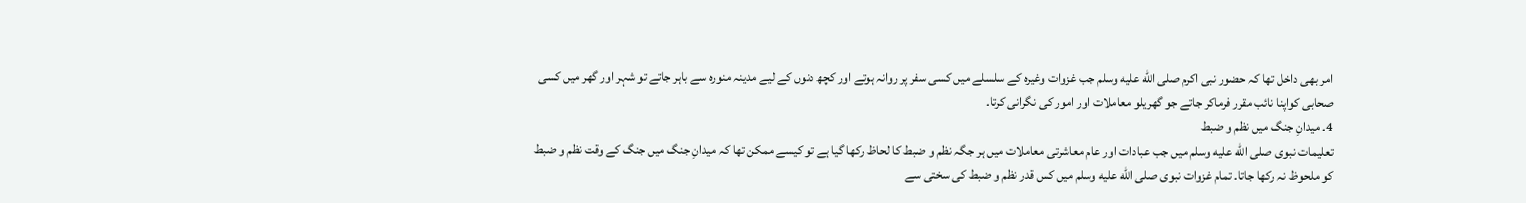امر بھی داخل تھا کہ حضور نبی اکرم صلى الله عليه وسلم جب غزوات وغیرہ کے سلسلے میں کسی سفر پر روانہ ہوتے اور کچھ دنوں کے لیے مدینہ منورہ سے باہر جاتے تو شہر اور گھر میں کسی صحابی کواپنا نائب مقرر فرماکر جاتے جو گھریلو معاملات اور امور کی نگرانی کرتا۔
4۔ میدانِ جنگ میں نظم و ضبط
تعلیمات نبوی صلى الله عليه وسلم میں جب عبادات اور عام معاشرتی معاملات میں ہر جگہ نظم و ضبط کا لحاظ رکھا گیا ہے تو کیسے ممکن تھا کہ میدانِ جنگ میں جنگ کے وقت نظم و ضبط کو ملحوظ نہ رکھا جاتا۔ تمام غزوات نبوی صلى الله عليه وسلم میں کس قدر نظم و ضبط کی سختی سے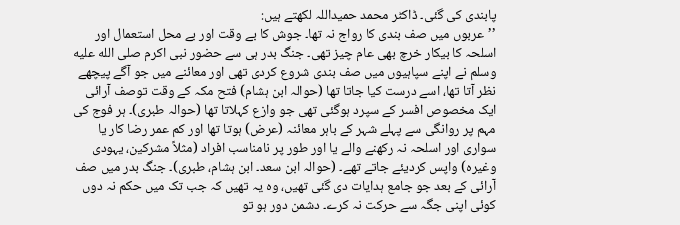پابندی کی گئی۔ ڈاکٹر محمد حمیداللہ لکھتے ہیں:
’’عربوں میں صف بندی کا رواج نہ تھا۔ جوش کا بے وقت اور بے محل استعمال اور اسلحہ کا بیکار خرچ بھی عام چیز تھی۔ جنگ بدر ہی سے حضور نبی اکرم صلى الله عليه وسلم نے اپنے سپاہیوں میں صف بندی شروع کردی تھی اور معائنے میں جو آگے پیچھے نظر آتا تھا، اسے درست کیا جاتا تھا (حوالہ ابن ہشام) فتح مکہ کے وقت توصف آرائی ایک مخصوص افسر کے سپرد ہوگئی تھی جو وازع کہلاتا تھا (حوالہ طبری)۔ ہر فوج کی مہم پر روانگی سے پہلے شہر کے باہر معائنہ (عرض) ہوتا تھا اور کم عمر رضا کار یا سواری اور اسلحہ نہ رکھنے والے یا اور طور پر نامناسب افراد (مثلاً مشرکین، یہودی وغیرہ) واپس کردیئے جاتے تھے۔ (حوالہ ابن سعد۔ ابن ہشام، طبری)۔ جنگ بدر میں صف آرائی کے بعد جو جامع ہدایات دی گئی تھیں، وہ یہ تھیں کہ جب تک میں حکم نہ دوں کوئی اپنی جگہ سے حرکت نہ کرے۔ دشمن دور ہو تو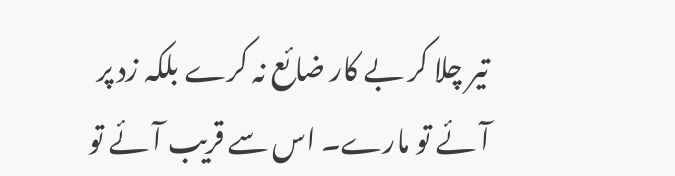تیر چلا کر بے کار ضائع نہ کرے بلکہ زد پر آئے تو مارے۔ اس سے قریب آئے تو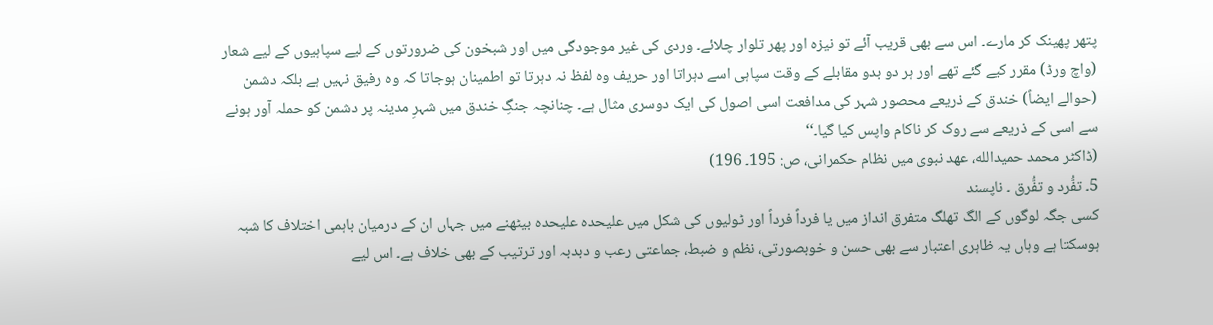پتھر پھینک کر مارے۔ اس سے بھی قریب آئے تو نیزہ اور پھر تلوار چلائے۔ وردی کی غیر موجودگی میں اور شبخون کی ضرورتوں کے لیے سپاہیوں کے لیے شعار (واچ ورڈ) مقرر کیے گئے تھے اور ہر دو بدو مقابلے کے وقت سپاہی اسے دہراتا اور حریف وہ لفظ نہ دہرتا تو اطمینان ہوجاتا کہ وہ رفیق نہیں ہے بلکہ دشمن (حوالے ایضاً) خندق کے ذریعے محصور شہر کی مدافعت اسی اصول کی ایک دوسری مثال ہے۔ چنانچہ جنگِ خندق میں شہرِ مدینہ پر دشمن کو حملہ آور ہونے سے اسی کے ذریعے سے روک کر ناکام واپس کیا گیا۔‘‘
(ڈاکٹر محمد حمیدالله، عهد نبوی میں نظام حکمرانی، ص: 195۔ 196)
5۔ تفُّرد و تفُّرق ۔ ناپسند
کسی جگہ لوگوں کے الگ تھلگ متفرق انداز میں یا فرداً فرداً اور ٹولیوں کی شکل میں علیحدہ علیحدہ بیٹھنے میں جہاں ان کے درمیان باہمی اختلاف کا شبہ ہوسکتا ہے وہاں یہ ظاہری اعتبار سے بھی حسن و خوبصورتی، نظم و ضبط، جماعتی رعب و دبدبہ اور ترتیب کے بھی خلاف ہے۔ اس لیے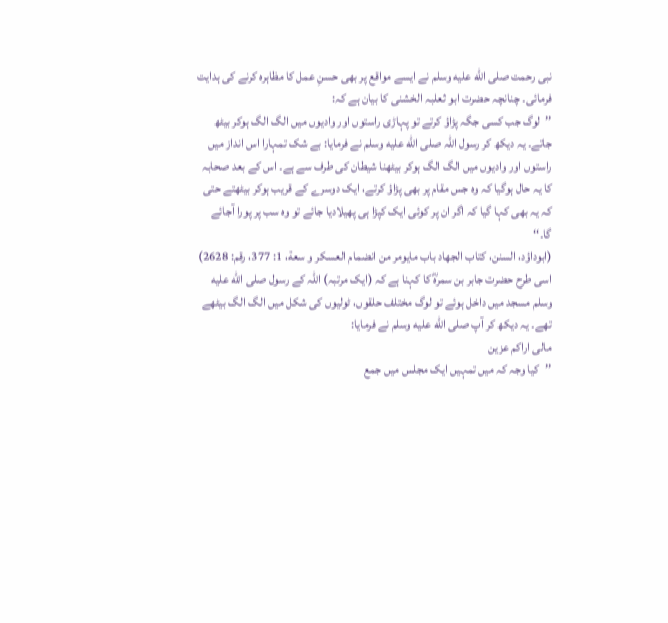نبی رحمت صلى الله عليه وسلم نے ایسے مواقع پر بھی حسنِ عمل کا مظاہرہ کرنے کی ہدایت فرمائی۔ چنانچہ حضرت ابو ثعلبہ الخشنی کا بیان ہے کہ:
’’لوگ جب کسی جگہ پڑاؤ کرتے تو پہاڑی راستوں اور وادیوں میں الگ الگ ہوکر بیٹھ جاتے۔ یہ دیکھ کر رسول اللہ صلى الله عليه وسلم نے فرمایا: بے شک تمہارا اس انداز میں راستوں اور وادیوں میں الگ الگ ہوکر بیٹھنا شیطان کی طرف سے ہے۔ اس کے بعد صحابہ کا یہ حال ہوگیا کہ وہ جس مقام پر بھی پڑاؤ کرتے، ایک دوسرے کے قریب ہوکر بیٹھتے حتی کہ یہ بھی کہا گیا کہ اگر ان پر کوئی ایک کپڑا ہی پھیلادیا جائے تو وہ سب پر پورا آجائے گا۔‘‘
(ابوداؤد، السنن، کتاب الجهاد باب مایومر من انضمام العسکر و سعة، 1: 377، رقم: 2628)
اسی طرح حضرت جابر بن سمرہؓ کا کہنا ہے کہ (ایک مرتبہ) اللہ کے رسول صلى الله عليه وسلم مسجد میں داخل ہوئے تو لوگ مختلف حلقوں، ٹولیوں کی شکل میں الگ الگ بیٹھے تھے۔ یہ دیکھ کر آپ صلى الله عليه وسلم نے فرمایا:
مالی اراکم عزین
’’کیا وجہ کہ میں تمہیں ایک مجلس میں جمع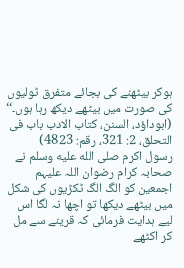ہوکر بیٹھنے کی بجائے متفرق ٹولیوں کی صورت میں بیٹھے دیکھ رہا ہوں۔‘‘
(ابوداؤد، السنن، کتاب الادب باب فی التحلق، 2: 321، رقم: 4823)
رسول اکرم صلى الله عليه وسلم نے صحابہ کرام رضوان اللہ علیہم اجمعین کو الگ الگ ٹکڑیوں کی شکل میں بیٹھے دیکھا تو اچھا نہ لگا اس لیے ہدایت فرمائی کہ قرینے سے مل کر اکٹھے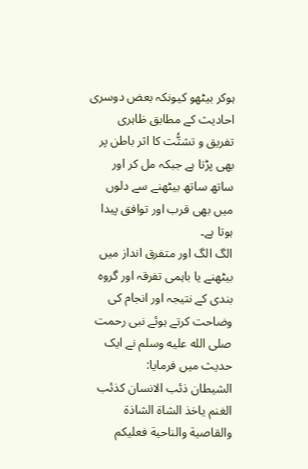ہوکر بیٹھو کیونکہ بعض دوسری احادیث کے مطابق ظاہری تفریق و تشتُّت کا اثر باطن پر بھی پڑتا ہے جبکہ مل کر اور ساتھ ساتھ بیٹھنے سے دلوں میں بھی قرب اور توافق پیدا ہوتا ہے۔
الگ الگ اور متفرق انداز میں بیٹھنے یا باہمی تفرقہ اور گروہ بندی کے نتیجہ اور انجام کی وضاحت کرتے ہوئے نبی رحمت صلى الله عليه وسلم نے ایک حدیث میں فرمایا:
الشیطان ذئب الانسان کذئب الغنم یاخذ الشاة الشاذة والقاصیة والناحیة فعلیکم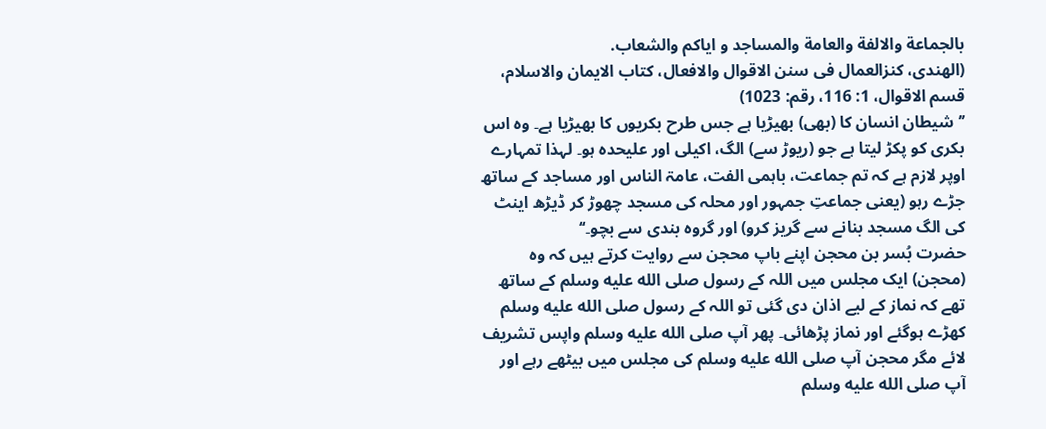بالجماعة والالفة والعامة والمساجد و ایاکم والشعاب.
(الهندی، کنزالعمال فی سنن الاقوال والافعال، کتاب الایمان والاسلام، قسم الاقوال، 1: 116، رقم: 1023)
’’شیطان انسان کا (بھی) بھیڑیا ہے جس طرح بکریوں کا بھیڑیا ہے۔ وہ اس بکری کو پکڑ لیتا ہے جو (ریوڑ سے) الگ، اکیلی اور علیحدہ ہو۔ لہذا تمہارے اوپر لازم ہے کہ تم جماعت، باہمی الفت، عامۃ الناس اور مساجد کے ساتھ جڑے رہو (یعنی جماعتِ جمہور اور محلہ کی مسجد چھوڑ کر ڈیڑھ اینٹ کی الگ مسجد بنانے سے گریز کرو) اور گروہ بندی سے بچو۔‘‘
حضرت بُسر بن محجن اپنے باپ محجن سے روایت کرتے ہیں کہ وہ (محجن) ایک مجلس میں اللہ کے رسول صلى الله عليه وسلم کے ساتھ تھے کہ نماز کے لیے اذان دی گئی تو اللہ کے رسول صلى الله عليه وسلم کھڑے ہوگئے اور نماز پڑھائی۔ پھر آپ صلى الله عليه وسلم واپس تشریف لائے مگر محجن آپ صلى الله عليه وسلم کی مجلس میں بیٹھے رہے اور آپ صلى الله عليه وسلم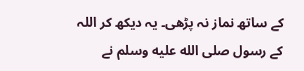کے ساتھ نماز نہ پڑھی۔ یہ دیکھ کر اللہ کے رسول صلى الله عليه وسلم نے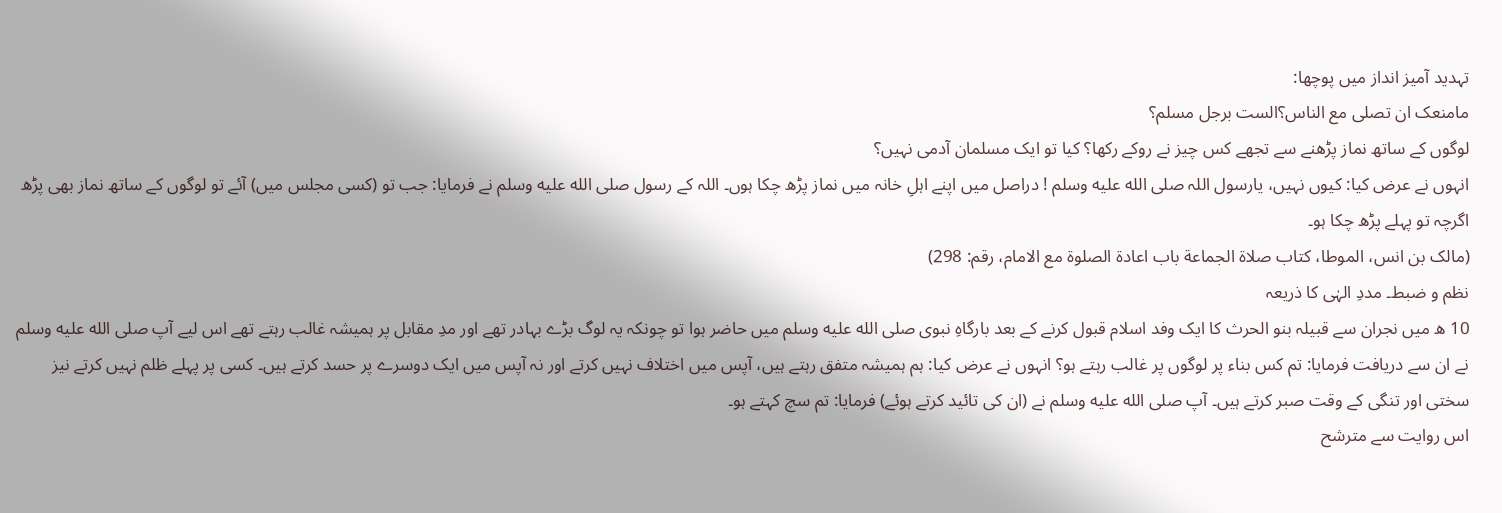تہدید آمیز انداز میں پوچھا:
مامنعک ان تصلی مع الناس؟الست برجل مسلم؟
لوگوں کے ساتھ نماز پڑھنے سے تجھے کس چیز نے روکے رکھا؟ کیا تو ایک مسلمان آدمی نہیں؟
انہوں نے عرض کیا: کیوں نہیں، یارسول اللہ صلى الله عليه وسلم ! دراصل میں اپنے اہلِ خانہ میں نماز پڑھ چکا ہوں۔ اللہ کے رسول صلى الله عليه وسلم نے فرمایا: جب تو (کسی مجلس میں) آئے تو لوگوں کے ساتھ نماز بھی پڑھ اگرچہ تو پہلے پڑھ چکا ہو۔
(مالک بن انس، الموطا، کتاب صلاة الجماعة باب اعادة الصلوة مع الامام، رقم: 298)
نظم و ضبط۔ مددِ الہٰی کا ذریعہ
10 ھ میں نجران سے قبیلہ بنو الحرث کا ایک وفد اسلام قبول کرنے کے بعد بارگاہِ نبوی صلى الله عليه وسلم میں حاضر ہوا تو چونکہ یہ لوگ بڑے بہادر تھے اور مدِ مقابل پر ہمیشہ غالب رہتے تھے اس لیے آپ صلى الله عليه وسلم نے ان سے دریافت فرمایا: تم کس بناء پر لوگوں پر غالب رہتے ہو؟ انہوں نے عرض کیا: ہم ہمیشہ متفق رہتے ہیں، آپس میں اختلاف نہیں کرتے اور نہ آپس میں ایک دوسرے پر حسد کرتے ہیں۔ کسی پر پہلے ظلم نہیں کرتے نیز سختی اور تنگی کے وقت صبر کرتے ہیں۔ آپ صلى الله عليه وسلم نے (ان کی تائید کرتے ہوئے) فرمایا: تم سچ کہتے ہو۔
اس روایت سے مترشح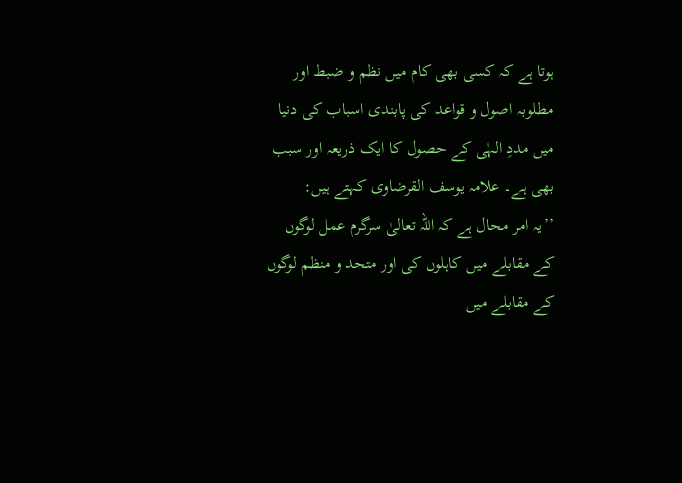ہوتا ہے کہ کسی بھی کام میں نظم و ضبط اور مطلوبہ اصول و قواعد کی پابندی اسباب کی دنیا میں مددِ الہٰی کے حصول کا ایک ذریعہ اور سبب بھی ہے۔ علامہ یوسف القرضاوی کہتے ہیں:
’’یہ امر محال ہے کہ اللہ تعالیٰ سرگرم عمل لوگوں کے مقابلے میں کاہلوں کی اور متحد و منظم لوگوں کے مقابلے میں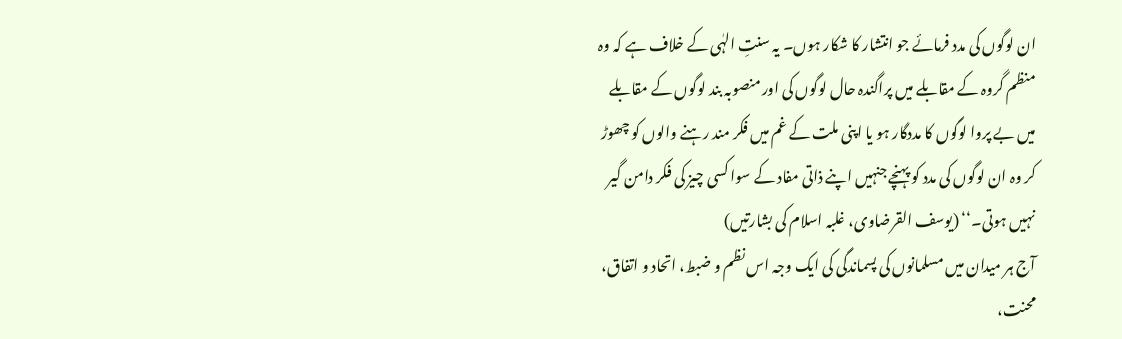ان لوگوں کی مدد فرمائے جو انتشار کا شکار ہوں۔ یہ سنتِ الہٰی کے خلاف ہے کہ وہ منظم گروہ کے مقابلے میں پراگندہ حال لوگوں کی اور منصوبہ بند لوگوں کے مقابلے میں بے پروا لوگوں کا مددگار ہو یا اپنی ملت کے غم میں فکر مند رہنے والوں کو چھوڑ کر وہ ان لوگوں کی مدد کو پہنچے جنہیں اپنے ذاتی مفاد کے سوا کسی چیز کی فکر دامن گیر نہیں ہوتی۔‘‘ (یوسف القرضاوی، غلبہ اسلام کی بشارتیں)
آج ہر میدان میں مسلمانوں کی پسماندگی کی ایک وجہ اس نظم و ضبط، اتحاد و اتفاق، محنت،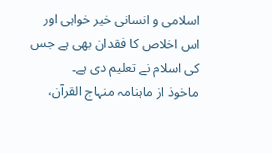اسلامی و انسانی خیر خواہی اور اس اخلاص کا فقدان بھی ہے جس کی اسلام نے تعلیم دی ہے۔
ماخوذ از ماہنامہ منہاج القرآن،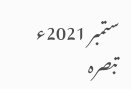ستمبر 2021ء
تبصرہ